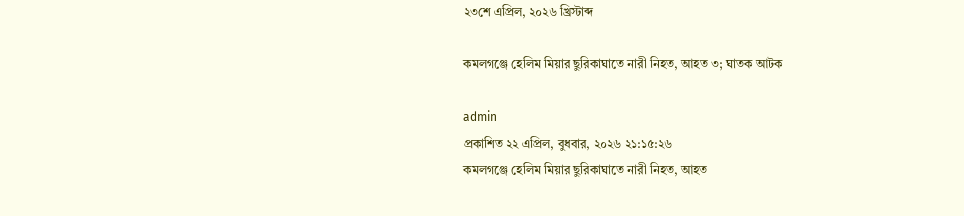২৩শে এপ্রিল, ২০২৬ খ্রিস্টাব্দ

কমলগঞ্জে হেলিম মিয়ার ছুরিকাঘাতে নারী নিহত, আহত ৩; ঘাতক আটক

admin
প্রকাশিত ২২ এপ্রিল, বুধবার, ২০২৬ ২১:১৫:২৬
কমলগঞ্জে হেলিম মিয়ার ছুরিকাঘাতে নারী নিহত, আহত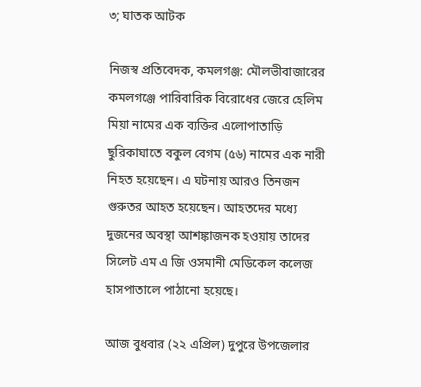৩; ঘাতক আটক

নিজস্ব প্রতিবেদক, কমলগঞ্জ: মৌলভীবাজারের কমলগঞ্জে পারিবারিক বিরোধের জেরে হেলিম মিয়া নামের এক ব্যক্তির এলোপাতাড়ি ছুরিকাঘাতে বকুল বেগম (৫৬) নামের এক নারী নিহত হয়েছেন। এ ঘটনায় আরও তিনজন গুরুতর আহত হয়েছেন। আহতদের মধ্যে দুজনের অবস্থা আশঙ্কাজনক হওয়ায় তাদের সিলেট এম এ জি ওসমানী মেডিকেল কলেজ হাসপাতালে পাঠানো হয়েছে।

আজ বুধবার (২২ এপ্রিল) দুপুরে উপজেলার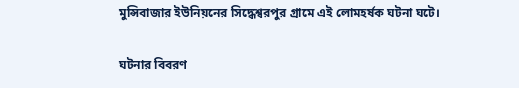মুন্সিবাজার ইউনিয়নের সিদ্ধেশ্বরপুর গ্রামে এই লোমহর্ষক ঘটনা ঘটে।

ঘটনার বিবরণ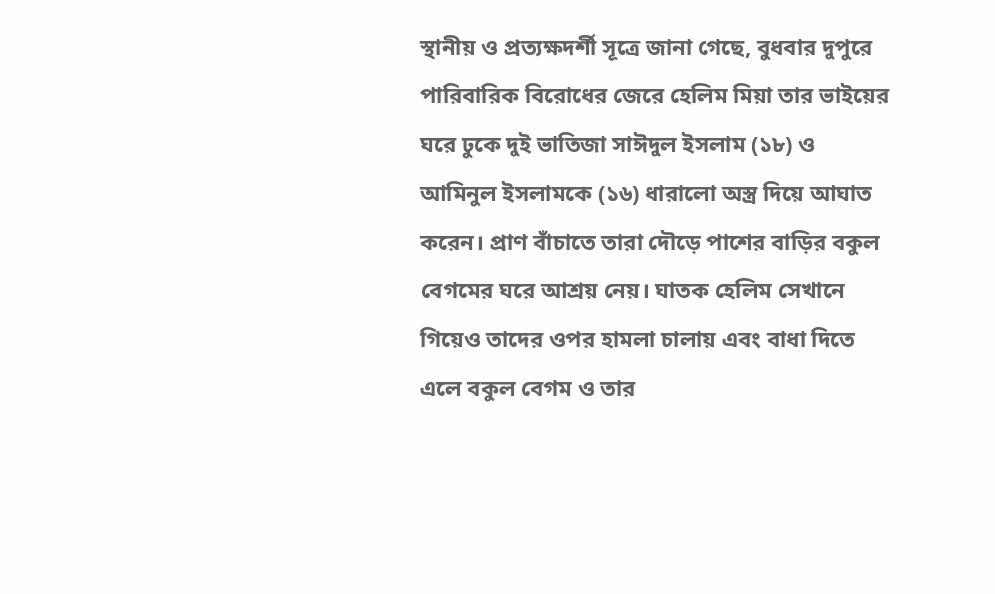স্থানীয় ও প্রত্যক্ষদর্শী সূত্রে জানা গেছে, বুধবার দুপুরে পারিবারিক বিরোধের জেরে হেলিম মিয়া তার ভাইয়ের ঘরে ঢুকে দুই ভাতিজা সাঈদুল ইসলাম (১৮) ও আমিনুল ইসলামকে (১৬) ধারালো অস্ত্র দিয়ে আঘাত করেন। প্রাণ বাঁচাতে তারা দৌড়ে পাশের বাড়ির বকুল বেগমের ঘরে আশ্রয় নেয়। ঘাতক হেলিম সেখানে গিয়েও তাদের ওপর হামলা চালায় এবং বাধা দিতে এলে বকুল বেগম ও তার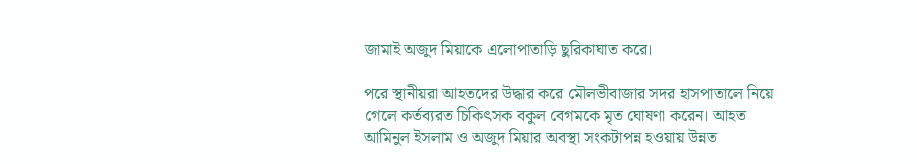জামাই অজুদ মিয়াকে এলোপাতাড়ি ছুরিকাঘাত করে।

পরে স্থানীয়রা আহতদের উদ্ধার করে মৌলভীবাজার সদর হাসপাতালে নিয়ে গেলে কর্তব্যরত চিকিৎসক বকুল বেগমকে মৃত ঘোষণা করেন। আহত আমিনুল ইসলাম ও অজুদ মিয়ার অবস্থা সংকটাপন্ন হওয়ায় উন্নত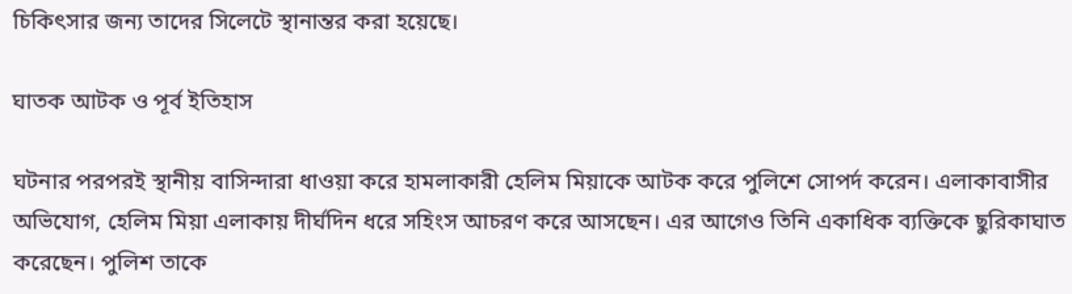চিকিৎসার জন্য তাদের সিলেটে স্থানান্তর করা হয়েছে।

ঘাতক আটক ও পূর্ব ইতিহাস

ঘটনার পরপরই স্থানীয় বাসিন্দারা ধাওয়া করে হামলাকারী হেলিম মিয়াকে আটক করে পুলিশে সোপর্দ করেন। এলাকাবাসীর অভিযোগ, হেলিম মিয়া এলাকায় দীর্ঘদিন ধরে সহিংস আচরণ করে আসছেন। এর আগেও তিনি একাধিক ব্যক্তিকে ছুরিকাঘাত করেছেন। পুলিশ তাকে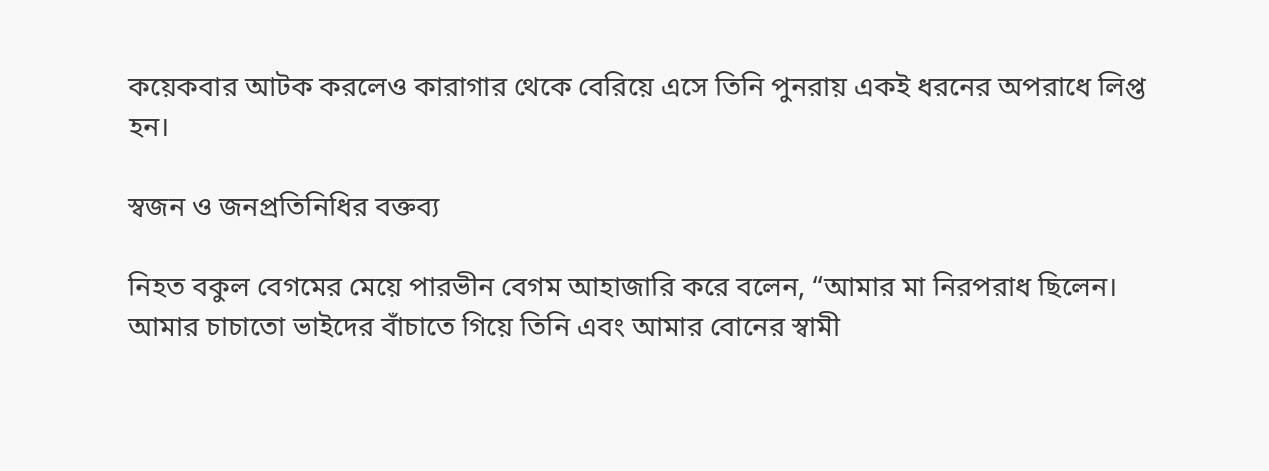কয়েকবার আটক করলেও কারাগার থেকে বেরিয়ে এসে তিনি পুনরায় একই ধরনের অপরাধে লিপ্ত হন।

স্বজন ও জনপ্রতিনিধির বক্তব্য

নিহত বকুল বেগমের মেয়ে পারভীন বেগম আহাজারি করে বলেন, “আমার মা নিরপরাধ ছিলেন। আমার চাচাতো ভাইদের বাঁচাতে গিয়ে তিনি এবং আমার বোনের স্বামী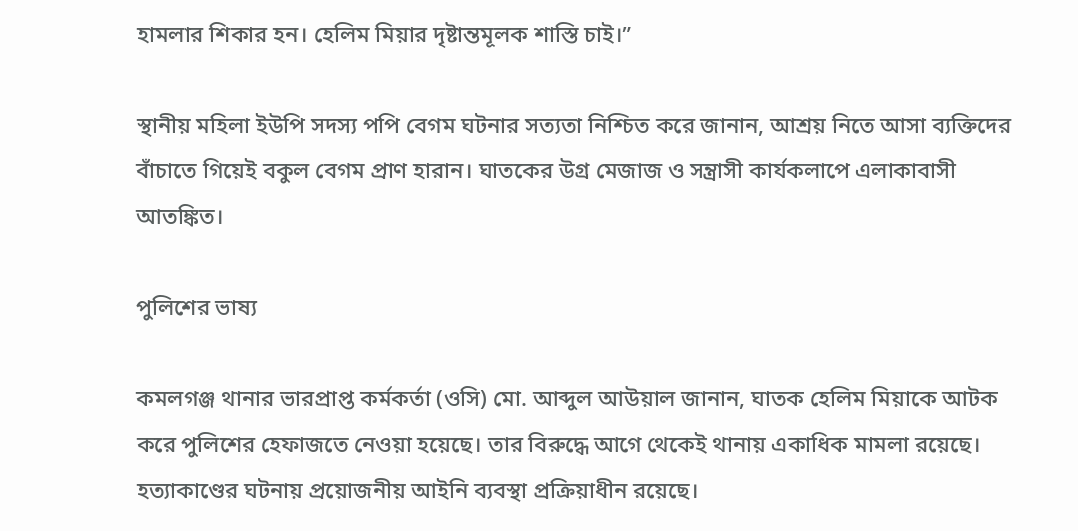হামলার শিকার হন। হেলিম মিয়ার দৃষ্টান্তমূলক শাস্তি চাই।”

স্থানীয় মহিলা ইউপি সদস্য পপি বেগম ঘটনার সত্যতা নিশ্চিত করে জানান, আশ্রয় নিতে আসা ব্যক্তিদের বাঁচাতে গিয়েই বকুল বেগম প্রাণ হারান। ঘাতকের উগ্র মেজাজ ও সন্ত্রাসী কার্যকলাপে এলাকাবাসী আতঙ্কিত।

পুলিশের ভাষ্য

কমলগঞ্জ থানার ভারপ্রাপ্ত কর্মকর্তা (ওসি) মো. আব্দুল আউয়াল জানান, ঘাতক হেলিম মিয়াকে আটক করে পুলিশের হেফাজতে নেওয়া হয়েছে। তার বিরুদ্ধে আগে থেকেই থানায় একাধিক মামলা রয়েছে। হত্যাকাণ্ডের ঘটনায় প্রয়োজনীয় আইনি ব্যবস্থা প্রক্রিয়াধীন রয়েছে।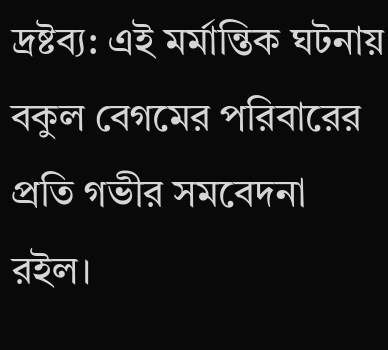দ্রষ্টব্য: এই মর্মান্তিক ঘটনায় বকুল বেগমের পরিবারের প্রতি গভীর সমবেদনা রইল।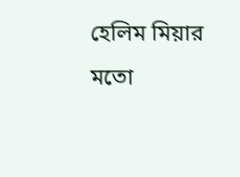হেলিম মিয়ার মতো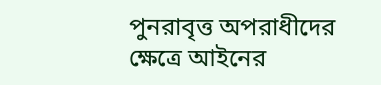পুনরাবৃত্ত অপরাধীদের ক্ষেত্রে আইনের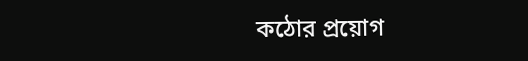কঠোর প্রয়োগ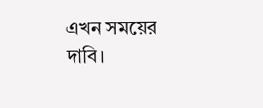এখন সময়ের দাবি।